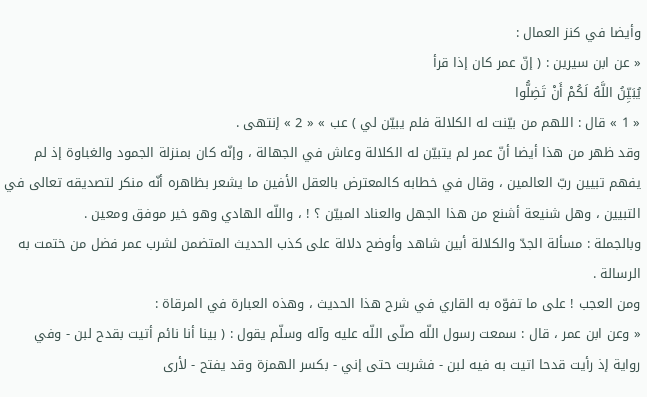وأيضا في كنز العمال :
« عن ابن سيرين : ( إنّ عمر كان إذا قرأ
يُبَيِّنُ اللَّهُ لَكُمْ أَنْ تَضِلُّوا
« 1 » قال : اللهم من بيّنت له الكلالة فلم يبيّن لي ) عب » « 2 » إنتهى .
وقد ظهر من هذا أيضا أنّ عمر لم يتبيّن له الكلالة وعاش في الجهالة ، وإنّه كان بمنزلة الجمود والغباوة إذ لم يفهم تبيين ربّ العالمين ، وقال في خطابه كالمعترض بالعقل الأفين ما يشعر بظاهره أنّه منكر لتصديقه تعالى في التبيين ، وهل شنيعة أشنع من هذا الجهل والعناد المبيّن ؟ ! ، واللّه الهادي وهو خير موفق ومعين .
وبالجملة : مسألة الجدّ والكلالة أبين شاهد وأوضح دلالة على كذب الحديث المتضمن لشرب عمر فضل من ختمت به الرسالة .
ومن العجب ! على ما تفوّه به القاري في شرح هذا الحديث ، وهذه العبارة في المرقاة :
« وعن ابن عمر ، قال : سمعت رسول اللّه صلّى اللّه عليه وآله وسلّم يقول : ( بينا أنا نائم أتيت بقدح لبن - وفي رواية إذ رأيت قدحا اتيت به فيه لبن - فشربت حتى إني - بكسر الهمزة وقد يفتح - لأرى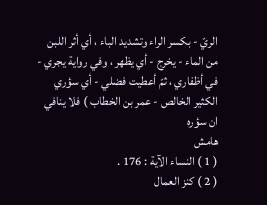الريّ - بكسر الراء وتشديد الباء ، أي أثر اللبن من الماء - يخرج - أي يظهر ، وفي رواية يجري - في أظفاري ، ثمّ أعطيت فضلي - أي سؤري الكثير الخالص - عمر بن الخطاب ) فلا ينافي ان سؤره
هامش
( 1 ) النساء الآية : 176 .
( 2 ) كنز العمال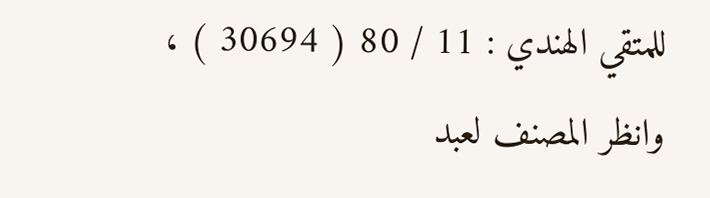للمتقي الهندي : 11 / 80 ( 30694 ) ، وانظر المصنف لعبد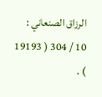الرزاق الصنعاني :
10 / 304 ( 19193 ) .